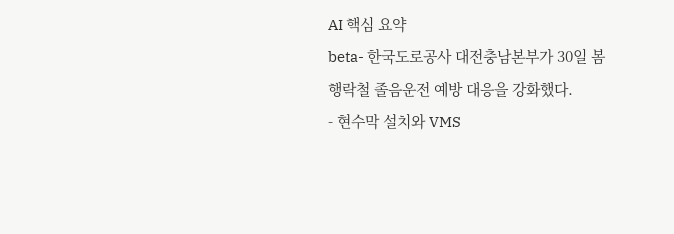AI 핵심 요약
beta- 한국도로공사 대전충남본부가 30일 봄 행락철 졸음운전 예방 대응을 강화했다.
- 현수막 설치와 VMS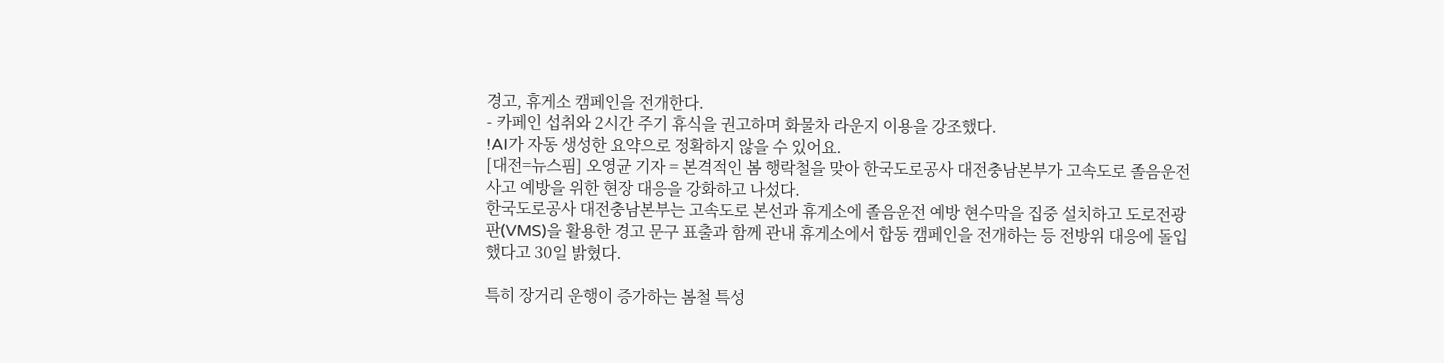경고, 휴게소 캠페인을 전개한다.
- 카페인 섭취와 2시간 주기 휴식을 권고하며 화물차 라운지 이용을 강조했다.
!AI가 자동 생성한 요약으로 정확하지 않을 수 있어요.
[대전=뉴스핌] 오영균 기자 = 본격적인 봄 행락철을 맞아 한국도로공사 대전충남본부가 고속도로 졸음운전 사고 예방을 위한 현장 대응을 강화하고 나섰다.
한국도로공사 대전충남본부는 고속도로 본선과 휴게소에 졸음운전 예방 현수막을 집중 설치하고 도로전광판(VMS)을 활용한 경고 문구 표출과 함께 관내 휴게소에서 합동 캠페인을 전개하는 등 전방위 대응에 돌입했다고 30일 밝혔다.

특히 장거리 운행이 증가하는 봄철 특성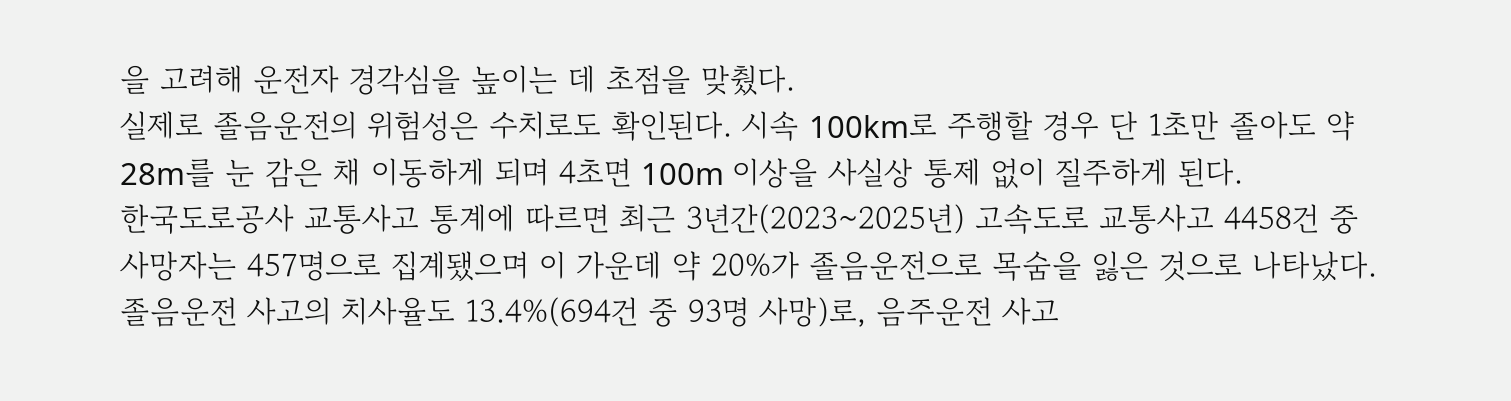을 고려해 운전자 경각심을 높이는 데 초점을 맞췄다.
실제로 졸음운전의 위험성은 수치로도 확인된다. 시속 100km로 주행할 경우 단 1초만 졸아도 약 28m를 눈 감은 채 이동하게 되며 4초면 100m 이상을 사실상 통제 없이 질주하게 된다.
한국도로공사 교통사고 통계에 따르면 최근 3년간(2023~2025년) 고속도로 교통사고 4458건 중 사망자는 457명으로 집계됐으며 이 가운데 약 20%가 졸음운전으로 목숨을 잃은 것으로 나타났다.
졸음운전 사고의 치사율도 13.4%(694건 중 93명 사망)로, 음주운전 사고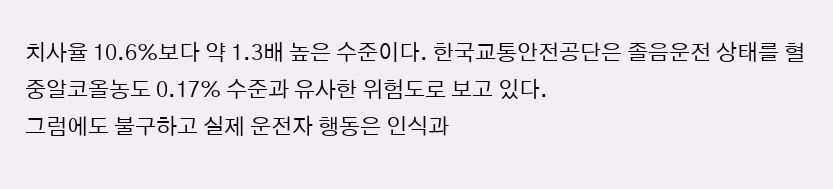치사율 10.6%보다 약 1.3배 높은 수준이다. 한국교통안전공단은 졸음운전 상태를 혈중알코올농도 0.17% 수준과 유사한 위험도로 보고 있다.
그럼에도 불구하고 실제 운전자 행동은 인식과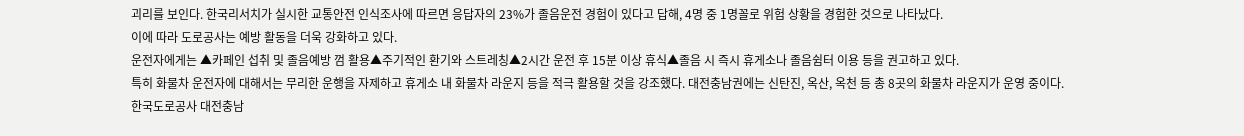괴리를 보인다. 한국리서치가 실시한 교통안전 인식조사에 따르면 응답자의 23%가 졸음운전 경험이 있다고 답해, 4명 중 1명꼴로 위험 상황을 경험한 것으로 나타났다.
이에 따라 도로공사는 예방 활동을 더욱 강화하고 있다.
운전자에게는 ▲카페인 섭취 및 졸음예방 껌 활용▲주기적인 환기와 스트레칭▲2시간 운전 후 15분 이상 휴식▲졸음 시 즉시 휴게소나 졸음쉼터 이용 등을 권고하고 있다.
특히 화물차 운전자에 대해서는 무리한 운행을 자제하고 휴게소 내 화물차 라운지 등을 적극 활용할 것을 강조했다. 대전충남권에는 신탄진, 옥산, 옥천 등 총 8곳의 화물차 라운지가 운영 중이다.
한국도로공사 대전충남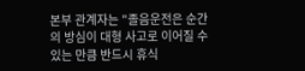본부 관계자는 "졸음운전은 순간의 방심이 대형 사고로 이어질 수 있는 만큼 반드시 휴식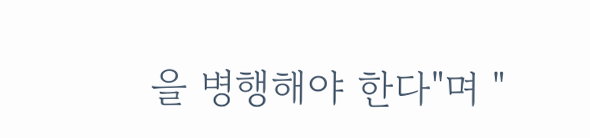을 병행해야 한다"며 "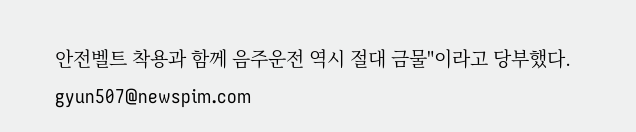안전벨트 착용과 함께 음주운전 역시 절대 금물"이라고 당부했다.
gyun507@newspim.com